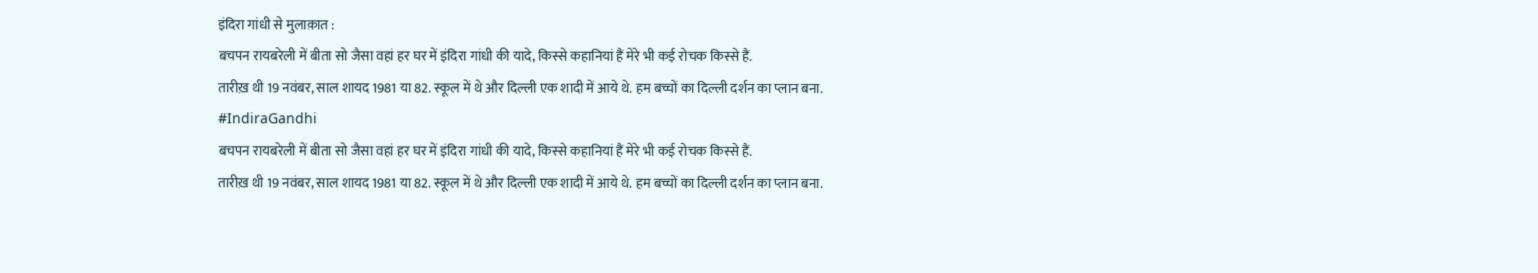इंदिरा गांधी से मुलाक़ात :
बचपन रायबरेली में बीता सो जैसा वहां हर घर में इंदिरा गांधी की यादे, किस्से कहानियां हैं मेरे भी कई रोचक किस्से हैं.
तारीख़ थी 19 नवंबर, साल शायद 1981 या 82. स्कूल में थे और दिल्ली एक शादी में आये थे. हम बच्चों का दिल्ली दर्शन का प्लान बना.
#IndiraGandhi
बचपन रायबरेली में बीता सो जैसा वहां हर घर में इंदिरा गांधी की यादे, किस्से कहानियां हैं मेरे भी कई रोचक किस्से हैं.
तारीख़ थी 19 नवंबर, साल शायद 1981 या 82. स्कूल में थे और दिल्ली एक शादी में आये थे. हम बच्चों का दिल्ली दर्शन का प्लान बना.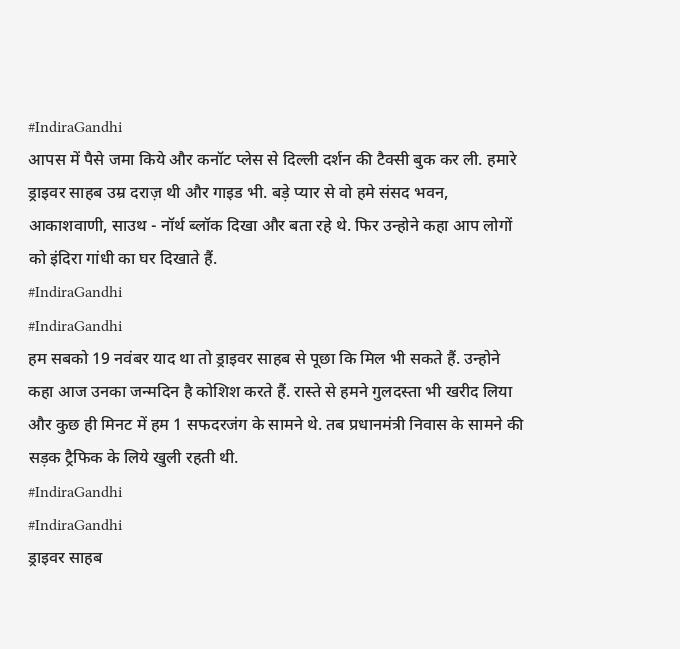#IndiraGandhi
आपस में पैसे जमा किये और कनॉट प्लेस से दिल्ली दर्शन की टैक्सी बुक कर ली. हमारे ड्राइवर साहब उम्र दराज़ थी और गाइड भी. बड़े प्यार से वो हमे संसद भवन, आकाशवाणी, साउथ - नॉर्थ ब्लॉक दिखा और बता रहे थे. फिर उन्होने कहा आप लोगों को इंदिरा गांधी का घर दिखाते हैं.
#IndiraGandhi
#IndiraGandhi
हम सबको 19 नवंबर याद था तो ड्राइवर साहब से पूछा कि मिल भी सकते हैं. उन्होने कहा आज उनका जन्मदिन है कोशिश करते हैं. रास्ते से हमने गुलदस्ता भी खरीद लिया और कुछ ही मिनट में हम 1 सफदरजंग के सामने थे. तब प्रधानमंत्री निवास के सामने की सड़क ट्रैफिक के लिये खुली रहती थी.
#IndiraGandhi
#IndiraGandhi
ड्राइवर साहब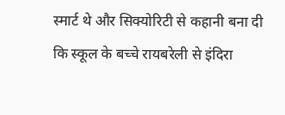स्मार्ट थे और सिक्योरिटी से कहानी बना दी कि स्कूल के बच्चे रायबरेली से इंदिरा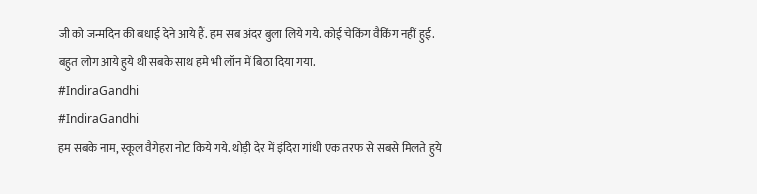जी को जन्मदिन की बधाई देने आये हैं. हम सब अंदर बुला लिये गये. कोई चेकिंग वैकिंग नहीं हुई. बहुत लोग आये हुये थी सबके साथ हमे भी लॉन में बिठा दिया गया.
#IndiraGandhi
#IndiraGandhi
हम सबके नाम, स्कूल वैगेहरा नोट किये गये. थोड़ी देर में इंदिरा गांधी एक तरफ से सबसे मिलते हुये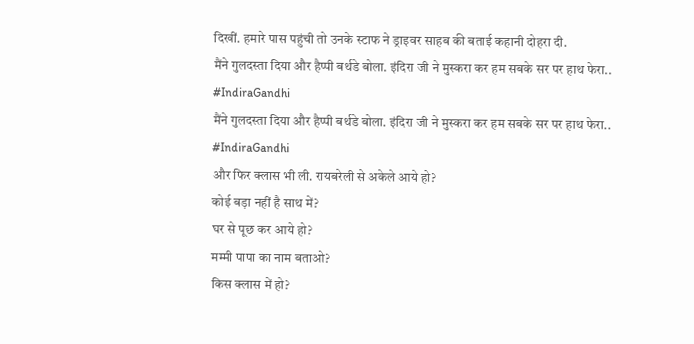दिखीं. हमारे पास पहुंची तो उनके स्टाफ ने ड्राइवर साहब की बताई कहानी दोहरा दी.
मैंने गुलदस्ता दिया और हैप्पी बर्थडे बोला. इंदिरा जी ने मुस्करा कर हम सबके सर पर हाथ फेरा..
#IndiraGandhi
मैंने गुलदस्ता दिया और हैप्पी बर्थडे बोला. इंदिरा जी ने मुस्करा कर हम सबके सर पर हाथ फेरा..
#IndiraGandhi
और फिर क्लास भी ली. रायबरेली से अकेले आये हो?
कोई बड़ा नहीं है साथ में?
घर से पूछ कर आये हो?
मम्मी पापा का नाम बताओ?
किस क्लास में हो?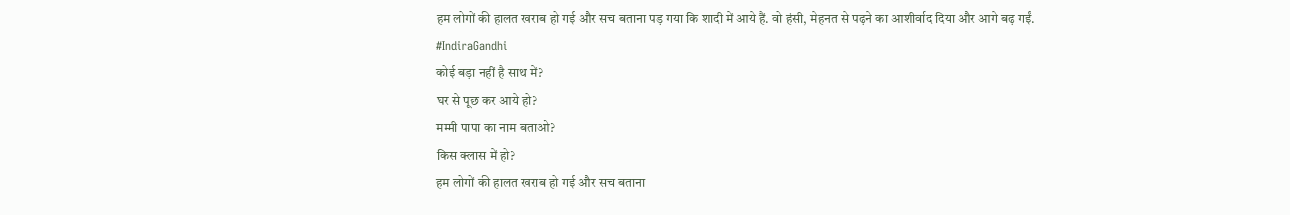हम लोगों की हालत खराब हो गई और सच बताना पड़ गया कि शादी में आये हैं. वो हंसी, मेहनत से पढ़ने का आशीर्वाद दिया और आगे बढ़ गईं.
#IndiraGandhi
कोई बड़ा नहीं है साथ में?
घर से पूछ कर आये हो?
मम्मी पापा का नाम बताओ?
किस क्लास में हो?
हम लोगों की हालत खराब हो गई और सच बताना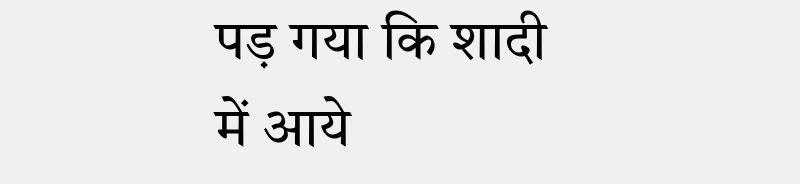पड़ गया कि शादी में आये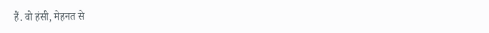हैं. वो हंसी, मेहनत से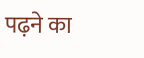पढ़ने का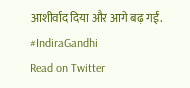आशीर्वाद दिया और आगे बढ़ गईं.
#IndiraGandhi
Read on Twitter